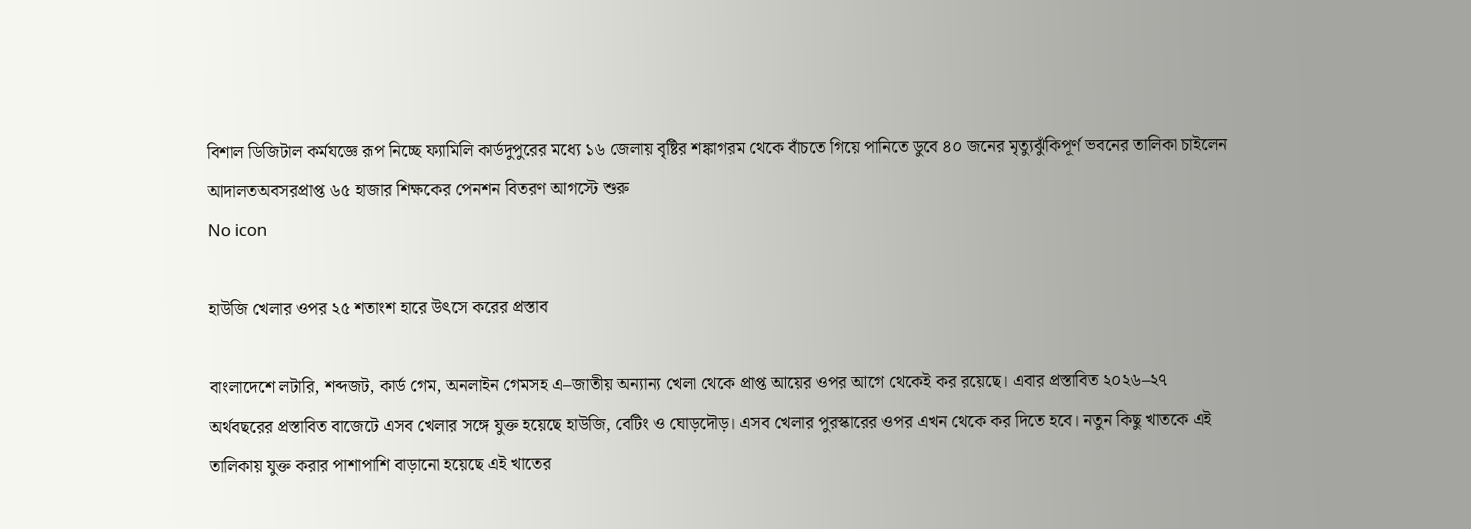বিশাল ডিজিটাল কর্মযজ্ঞে রূপ নিচ্ছে ফ্যামিলি কার্ডদুপুরের মধ্যে ১৬ জেলায় বৃষ্টির শঙ্কাগরম থেকে বাঁচতে গিয়ে পানিতে ডুবে ৪০ জনের মৃত্যুঝুঁকিপূর্ণ ভবনের তালিকা চাইলেন আদালতঅবসরপ্রাপ্ত ৬৫ হাজার শিক্ষকের পেনশন বিতরণ আগস্টে শুরু
No icon

হাউজি খেলার ওপর ২৫ শতাংশ হারে উৎসে করের প্রস্তাব

বাংলাদেশে লটারি, শব্দজট, কার্ড গেম, অনলাইন গেমসহ এ–জাতীয় অন্যান্য খেলা থেকে প্রাপ্ত আয়ের ওপর আগে থেকেই কর রয়েছে। এবার প্রস্তাবিত ২০২৬–২৭ অর্থবছরের প্রস্তাবিত বাজেটে এসব খেলার সঙ্গে যুক্ত হয়েছে হাউজি, বেটিং ও ঘোড়দৌড়। এসব খেলার পুরস্কারের ওপর এখন থেকে কর দিতে হবে। নতুন কিছু খাতকে এই তালিকায় যুক্ত করার পাশাপাশি বাড়ানো হয়েছে এই খাতের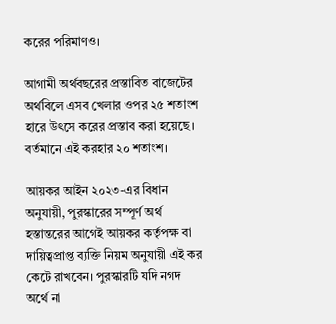করের পরিমাণও।

আগামী অর্থবছরের প্রস্তাবিত বাজেটের অর্থবিলে এসব খেলার ওপর ২৫ শতাংশ হারে উৎসে করের প্রস্তাব করা হয়েছে। বর্তমানে এই করহার ২০ শতাংশ।

আয়কর আইন ২০২৩-এর বিধান অনুযায়ী, পুরস্কারের সম্পূর্ণ অর্থ হস্তান্তরের আগেই আয়কর কর্তৃপক্ষ বা দায়িত্বপ্রাপ্ত ব্যক্তি নিয়ম অনুযায়ী এই কর কেটে রাখবেন। পুরস্কারটি যদি নগদ অর্থে না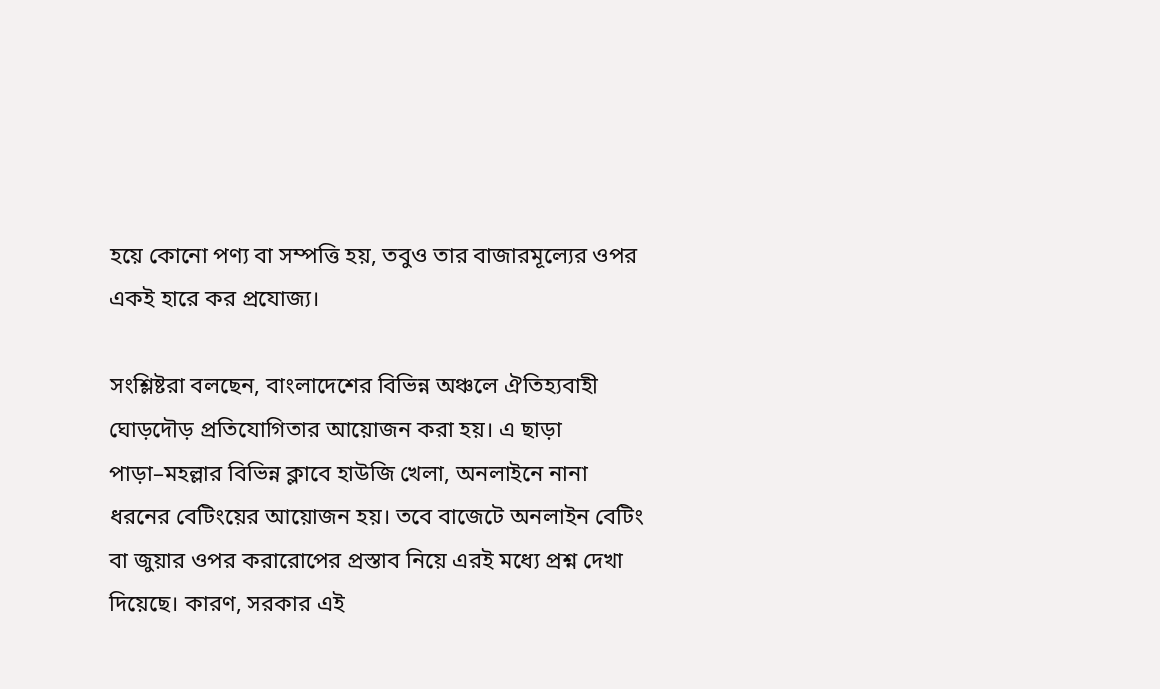হয়ে কোনো পণ্য বা সম্পত্তি হয়, তবুও তার বাজারমূল্যের ওপর একই হারে কর প্রযোজ্য।

সংশ্লিষ্টরা বলছেন, বাংলাদেশের বিভিন্ন অঞ্চলে ঐতিহ্যবাহী ঘোড়দৌড় প্রতিযোগিতার আয়োজন করা হয়। এ ছাড়া পাড়া–মহল্লার বিভিন্ন ক্লাবে হাউজি খেলা, অনলাইনে নানা ধরনের বেটিংয়ের আয়োজন হয়। তবে বাজেটে অনলাইন বেটিং বা জুয়ার ওপর করারোপের প্রস্তাব নিয়ে এরই মধ্যে প্রশ্ন দেখা দিয়েছে। কারণ, সরকার এই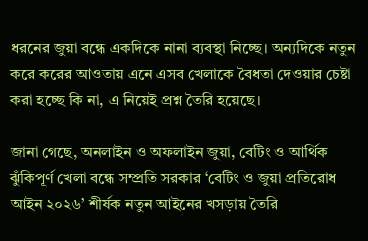ধরনের জুয়া বন্ধে একদিকে নানা ব্যবস্থা নিচ্ছে। অন্যদিকে নতুন করে করের আওতায় এনে এসব খেলাকে বৈধতা দেওয়ার চেষ্টা করা হচ্ছে কি না, এ নিয়েই প্রশ্ন তৈরি হয়েছে।

জানা গেছে, অনলাইন ও অফলাইন জুয়া, বেটিং ও আর্থিক ঝুঁকিপূর্ণ খেলা বন্ধে সম্প্রতি সরকার ‘বেটিং ও জুয়া প্রতিরোধ আইন ২০২৬’ শীর্ষক নতুন আইনের খসড়ায় তৈরি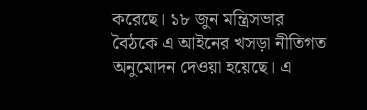করেছে। ১৮ জুন মন্ত্রিসভার বৈঠকে এ আইনের খসড়া নীতিগত অনুমোদন দেওয়া হয়েছে। এ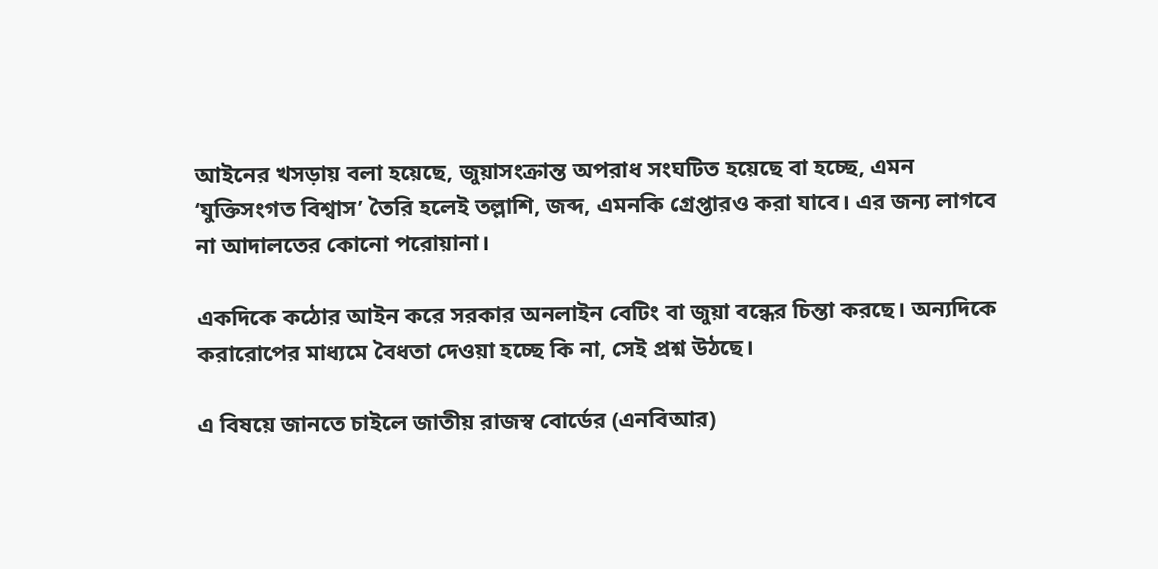আইনের খসড়ায় বলা হয়েছে, জুয়াসংক্রান্ত অপরাধ সংঘটিত হয়েছে বা হচ্ছে, এমন ‘যুক্তিসংগত বিশ্বাস’ তৈরি হলেই তল্লাশি, জব্দ, এমনকি গ্রেপ্তারও করা যাবে। এর জন্য লাগবে না আদালতের কোনো পরোয়ানা।

একদিকে কঠোর আইন করে সরকার অনলাইন বেটিং বা জুয়া বন্ধের চিন্তা করছে। অন্যদিকে করারোপের মাধ্যমে বৈধতা দেওয়া হচ্ছে কি না, সেই প্রশ্ন উঠছে।

এ বিষয়ে জানতে চাইলে জাতীয় রাজস্ব বোর্ডের (এনবিআর)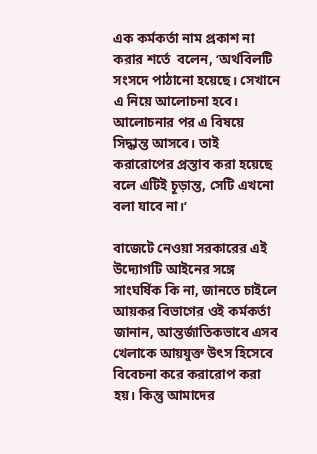এক কর্মকর্তা নাম প্রকাশ না করার শর্তে  বলেন, ‘অর্থবিলটি সংসদে পাঠানো হয়েছে। সেখানে এ নিয়ে আলোচনা হবে। আলোচনার পর এ বিষয়ে সিদ্ধান্ত আসবে। তাই করারোপের প্রস্তাব করা হয়েছে বলে এটিই চূড়ান্ত, সেটি এখনো বলা যাবে না।’

বাজেটে নেওয়া সরকারের এই উদ্যোগটি আইনের সঙ্গে সাংঘর্ষিক কি না, জানতে চাইলে আয়কর বিভাগের ওই কর্মকর্তা জানান, আন্তর্জাতিকভাবে এসব খেলাকে আয়যুক্ত উৎস হিসেবে বিবেচনা করে করারোপ করা হয়। কিন্তু আমাদের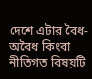দেশে এটার বৈধ-অবৈধ কিংবা নীতিগত বিষয়টি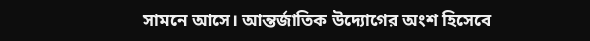সামনে আসে। আন্তর্জাতিক উদ্যোগের অংশ হিসেবে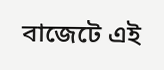বাজেটে এই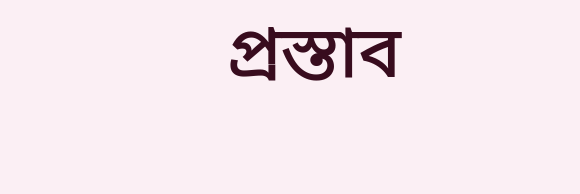প্রস্তাব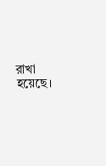রাখা হয়েছে।